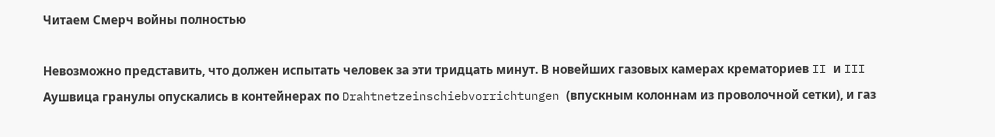Читаем Смерч войны полностью

Невозможно представить, что должен испытать человек за эти тридцать минут. В новейших газовых камерах крематориев II и III Аушвица гранулы опускались в контейнерах по Drahtnetzeinschiebvorrichtungen (впускным колоннам из проволочной сетки), и газ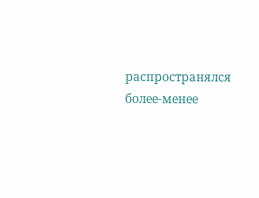распространялся более-менее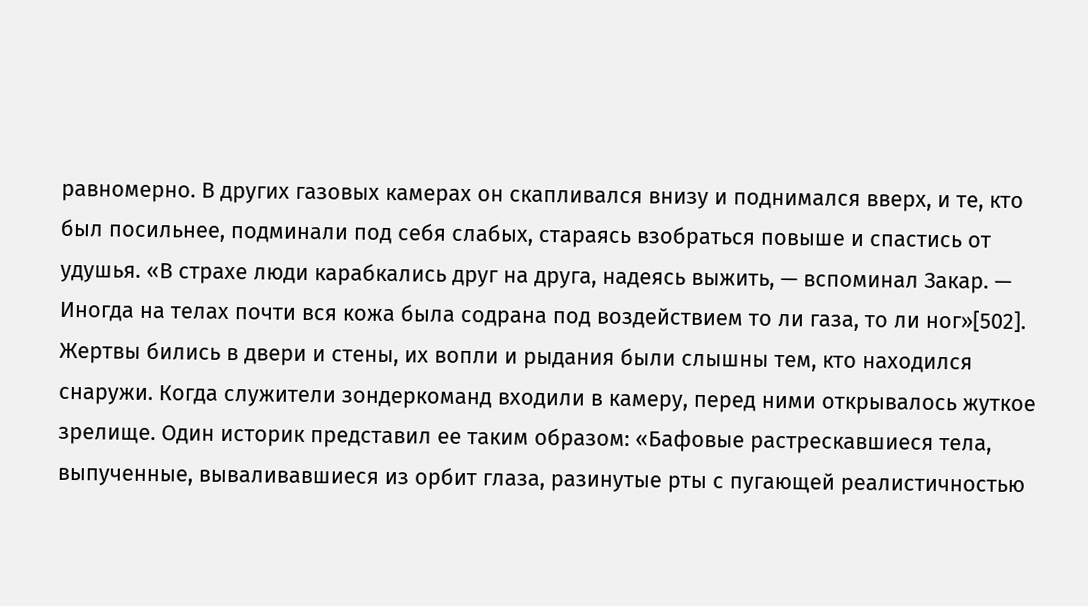равномерно. В других газовых камерах он скапливался внизу и поднимался вверх, и те, кто был посильнее, подминали под себя слабых, стараясь взобраться повыше и спастись от удушья. «В страхе люди карабкались друг на друга, надеясь выжить, — вспоминал Закар. — Иногда на телах почти вся кожа была содрана под воздействием то ли газа, то ли ног»[502]. Жертвы бились в двери и стены, их вопли и рыдания были слышны тем, кто находился снаружи. Когда служители зондеркоманд входили в камеру, перед ними открывалось жуткое зрелище. Один историк представил ее таким образом: «Бафовые растрескавшиеся тела, выпученные, вываливавшиеся из орбит глаза, разинутые рты с пугающей реалистичностью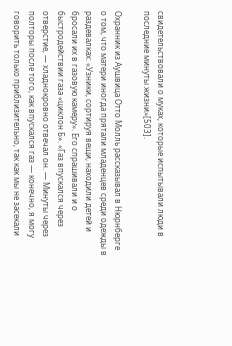свидетельствовали о муках, которые испытывали люди в последние минуты жизни»[503].

Охранник из Аушвица Отто Молль рассказывал в Нюрнберге о том, что матери иногда прятали младенцев среди одежды в раздевалках: «Узники, сортируя вещи, находили детей и бросали их в газовую камеру». Его спрашивали и о быстродействии газа «циклон Б». «Газ впускался через отверстие, — хладнокровно отвечал он. — Минуты через полторы после того, как впускался газ — конечно, я могу говорить только приблизительно, так как мы не засекали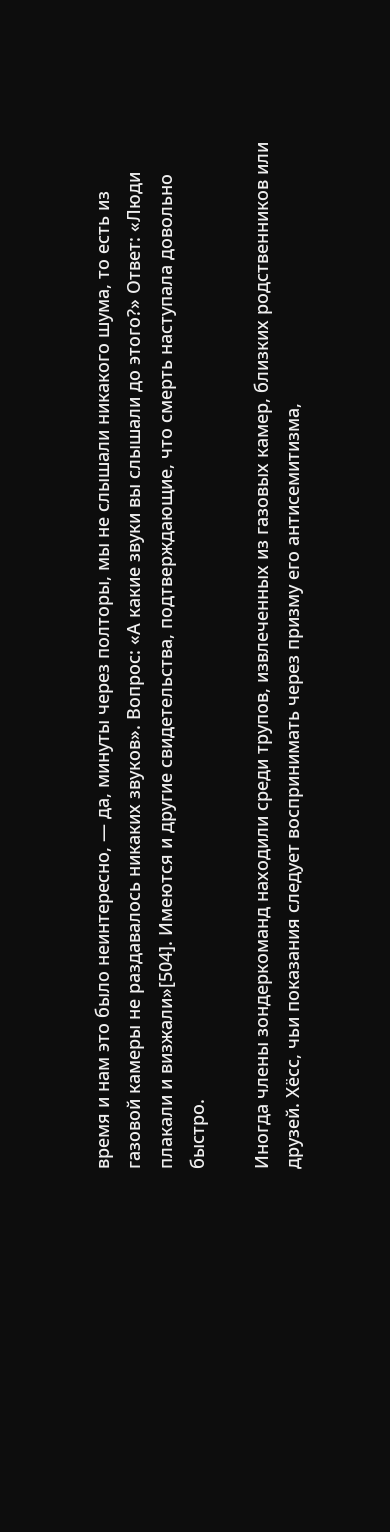время и нам это было неинтересно, — да, минуты через полторы, мы не слышали никакого шума, то есть из газовой камеры не раздавалось никаких звуков». Вопрос: «А какие звуки вы слышали до этого?» Ответ: «Люди плакали и визжали»[504]. Имеются и другие свидетельства, подтверждающие, что смерть наступала довольно быстро.

Иногда члены зондеркоманд находили среди трупов, извлеченных из газовых камер, близких родственников или друзей. Хёсс, чьи показания следует воспринимать через призму его антисемитизма,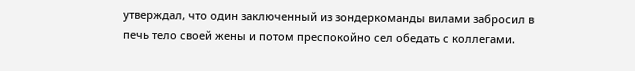утверждал, что один заключенный из зондеркоманды вилами забросил в печь тело своей жены и потом преспокойно сел обедать с коллегами.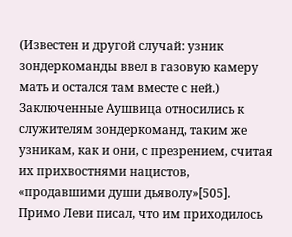(Известен и другой случай: узник зондеркоманды ввел в газовую камеру мать и остался там вместе с ней.) Заключенные Аушвица относились к служителям зондеркоманд, таким же узникам, как и они, с презрением, считая их прихвостнями нацистов, «продавшими души дьяволу»[505]. Примо Леви писал, что им приходилось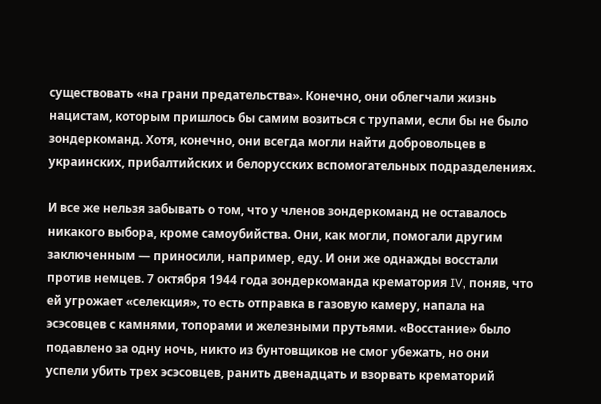существовать «на грани предательства». Конечно, они облегчали жизнь нацистам, которым пришлось бы самим возиться с трупами, если бы не было зондеркоманд. Хотя, конечно, они всегда могли найти добровольцев в украинских, прибалтийских и белорусских вспомогательных подразделениях.

И все же нельзя забывать о том, что у членов зондеркоманд не оставалось никакого выбора, кроме самоубийства. Они, как могли, помогали другим заключенным — приносили, например, еду. И они же однажды восстали против немцев. 7 октября 1944 года зондеркоманда крематория IV, поняв, что ей угрожает «селекция», то есть отправка в газовую камеру, напала на эсэсовцев с камнями, топорами и железными прутьями. «Восстание» было подавлено за одну ночь, никто из бунтовщиков не смог убежать, но они успели убить трех эсэсовцев, ранить двенадцать и взорвать крематорий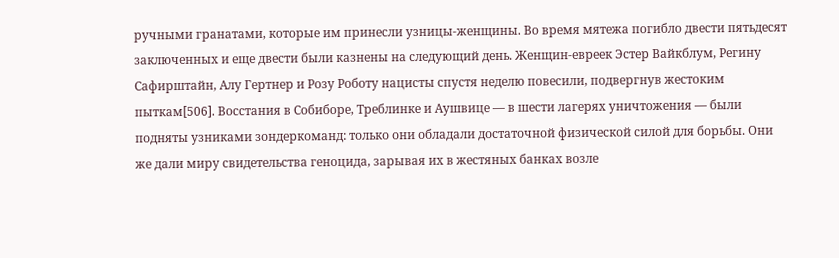ручными гранатами, которые им принесли узницы-женщины. Во время мятежа погибло двести пятьдесят заключенных и еще двести были казнены на следующий день. Женщин-евреек Эстер Вайкблум, Регину Сафирштайн, Алу Гертнер и Розу Роботу нацисты спустя неделю повесили, подвергнув жестоким пыткам[506]. Восстания в Собиборе, Треблинке и Аушвице — в шести лагерях уничтожения — были подняты узниками зондеркоманд: только они обладали достаточной физической силой для борьбы. Они же дали миру свидетельства геноцида, зарывая их в жестяных банках возле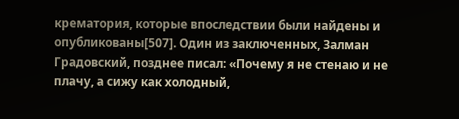крематория, которые впоследствии были найдены и опубликованы[507]. Один из заключенных, Залман Градовский, позднее писал: «Почему я не стенаю и не плачу, а сижу как холодный,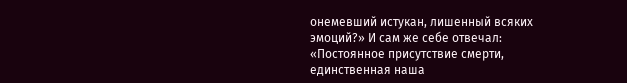онемевший истукан, лишенный всяких эмоций?» И сам же себе отвечал: «Постоянное присутствие смерти, единственная наша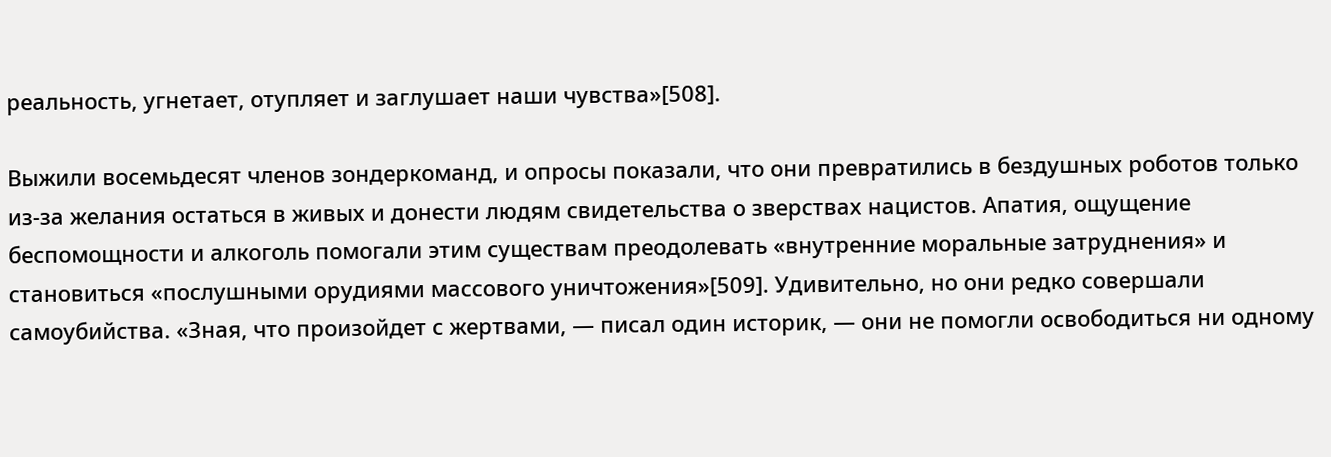реальность, угнетает, отупляет и заглушает наши чувства»[508].

Выжили восемьдесят членов зондеркоманд, и опросы показали, что они превратились в бездушных роботов только из-за желания остаться в живых и донести людям свидетельства о зверствах нацистов. Апатия, ощущение беспомощности и алкоголь помогали этим существам преодолевать «внутренние моральные затруднения» и становиться «послушными орудиями массового уничтожения»[509]. Удивительно, но они редко совершали самоубийства. «Зная, что произойдет с жертвами, — писал один историк, — они не помогли освободиться ни одному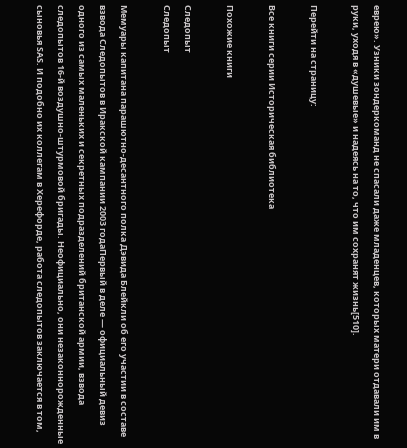еврею». Узники зондеркоманд не спасали даже младенцев, которых матери отдавали им в руки, уходя в «душевые» и надеясь на то, что им сохранят жизнь[510].

Перейти на страницу:

Все книги серии Историческая библиотека

Похожие книги

Следопыт
Следопыт

Мемуары капитана парашютно-десантного полка Дэвида Блейкли об его участии в составе взвода Следопытов в Иракской кампании 2003 годаПервый в деле — официальный девиз одного из самых маленьких и секретных подразделений британской армии, взвода следопытов 16-й воздушно-штурмовой бригады. Неофициально, они незаконнорожденные сыновья SAS. И подобно их коллегам в Херефорде, работа следопытов заключается в том,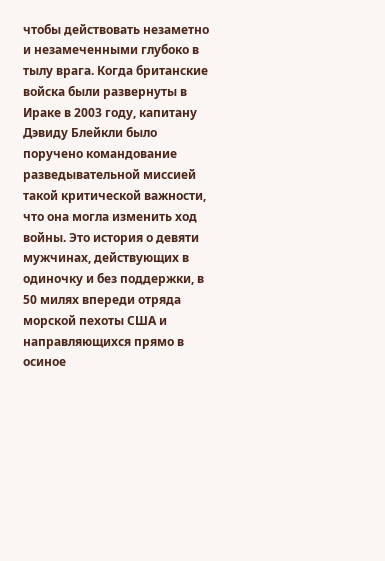чтобы действовать незаметно и незамеченными глубоко в тылу врага. Когда британские войска были развернуты в Ираке в 2003 году, капитану Дэвиду Блейкли было поручено командование разведывательной миссией такой критической важности, что она могла изменить ход войны. Это история о девяти мужчинах, действующих в одиночку и без поддержки, в 50 милях впереди отряда морской пехоты США и направляющихся прямо в осиное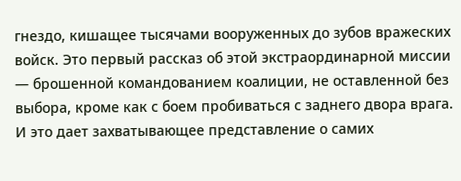гнездо, кишащее тысячами вооруженных до зубов вражеских войск. Это первый рассказ об этой экстраординарной миссии — брошенной командованием коалиции, не оставленной без выбора, кроме как с боем пробиваться с заднего двора врага. И это дает захватывающее представление о самих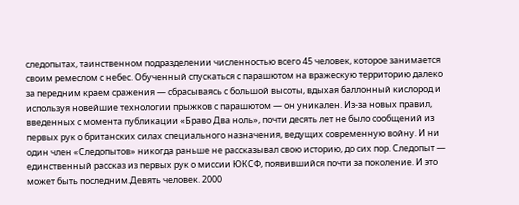следопытах, таинственном подразделении численностью всего 45 человек, которое занимается своим ремеслом с небес. Обученный спускаться с парашютом на вражескую территорию далеко за передним краем сражения — сбрасываясь с большой высоты, вдыхая баллонный кислород и используя новейшие технологии прыжков с парашютом — он уникален. Из-за новых правил, введенных с момента публикации «Браво Два ноль», почти десять лет не было сообщений из первых рук о британских силах специального назначения, ведущих современную войну. И ни один член «Следопытов» никогда раньше не рассказывал свою историю, до сих пор. Следопыт — единственный рассказ из первых рук о миссии ЮКСФ, появившийся почти за поколение. И это может быть последним.Девять человек. 2000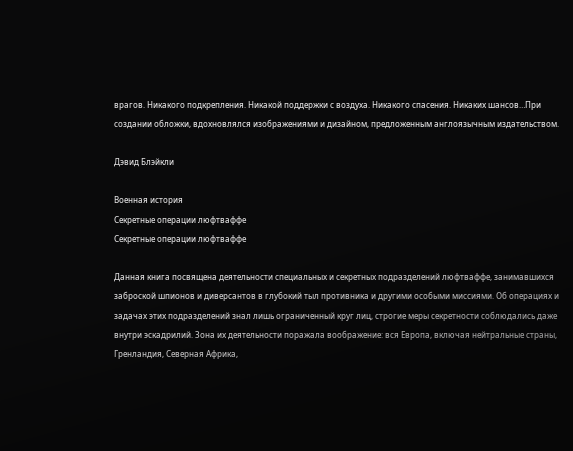врагов. Никакого подкрепления. Никакой поддержки с воздуха. Никакого спасения. Никаких шансов…При создании обложки, вдохновлялся изображениями и дизайном, предложенным англоязычным издательством.

Дэвид Блэйкли

Военная история
Секретные операции люфтваффе
Секретные операции люфтваффе

Данная книга посвящена деятельности специальных и секретных подразделений люфтваффе, занимавшихся заброской шпионов и диверсантов в глубокий тыл противника и другими особыми миссиями. Об операциях и задачах этих подразделений знал лишь ограниченный круг лиц, строгие меры секретности соблюдались даже внутри эскадрилий. Зона их деятельности поражала воображение: вся Европа, включая нейтральные страны, Гренландия, Северная Африка,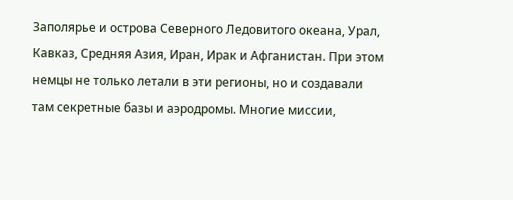Заполярье и острова Северного Ледовитого океана, Урал, Кавказ, Средняя Азия, Иран, Ирак и Афганистан. При этом немцы не только летали в эти регионы, но и создавали там секретные базы и аэродромы. Многие миссии,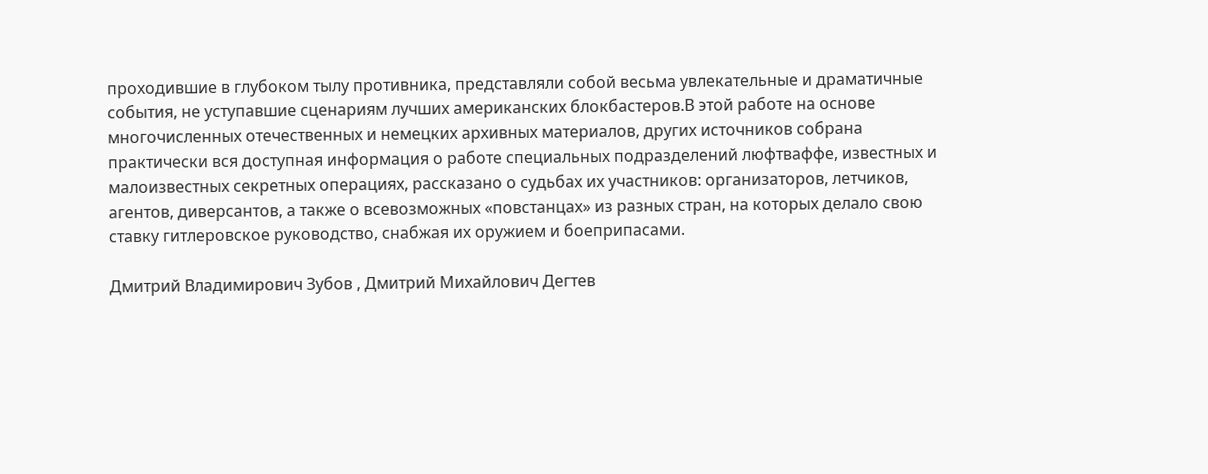проходившие в глубоком тылу противника, представляли собой весьма увлекательные и драматичные события, не уступавшие сценариям лучших американских блокбастеров.В этой работе на основе многочисленных отечественных и немецких архивных материалов, других источников собрана практически вся доступная информация о работе специальных подразделений люфтваффе, известных и малоизвестных секретных операциях, рассказано о судьбах их участников: организаторов, летчиков, агентов, диверсантов, а также о всевозможных «повстанцах» из разных стран, на которых делало свою ставку гитлеровское руководство, снабжая их оружием и боеприпасами.

Дмитрий Владимирович Зубов , Дмитрий Михайлович Дегтев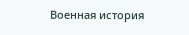Военная история